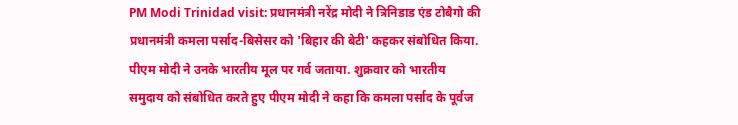PM Modi Trinidad visit: प्रधानमंत्री नरेंद्र मोदी ने त्रिनिडाड एंड टोबैगो की प्रधानमंत्री कमला पर्साद-बिसेसर को 'बिहार की बेटी' कहकर संबोधित किया. पीएम मोदी ने उनके भारतीय मूल पर गर्व जताया. शुक्रवार को भारतीय समुदाय को संबोधित करते हुए पीएम मोदी ने कहा कि कमला पर्साद के पूर्वज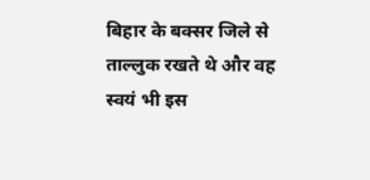बिहार के बक्सर जिले से ताल्लुक रखते थे और वह स्वयं भी इस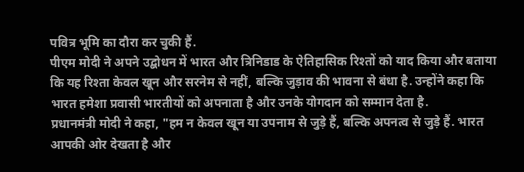पवित्र भूमि का दौरा कर चुकी हैं.
पीएम मोदी ने अपने उद्बोधन में भारत और त्रिनिडाड के ऐतिहासिक रिश्तों को याद किया और बताया कि यह रिश्ता केवल खून और सरनेम से नहीं, बल्कि जुड़ाव की भावना से बंधा है. उन्होंने कहा कि भारत हमेशा प्रवासी भारतीयों को अपनाता है और उनके योगदान को सम्मान देता है.
प्रधानमंत्री मोदी ने कहा, "हम न केवल खून या उपनाम से जुड़े हैं, बल्कि अपनत्व से जुड़े हैं. भारत आपकी ओर देखता है और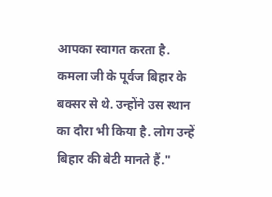आपका स्वागत करता है. कमला जी के पूर्वज बिहार के बक्सर से थे. उन्होंने उस स्थान का दौरा भी किया है. लोग उन्हें बिहार की बेटी मानते हैं."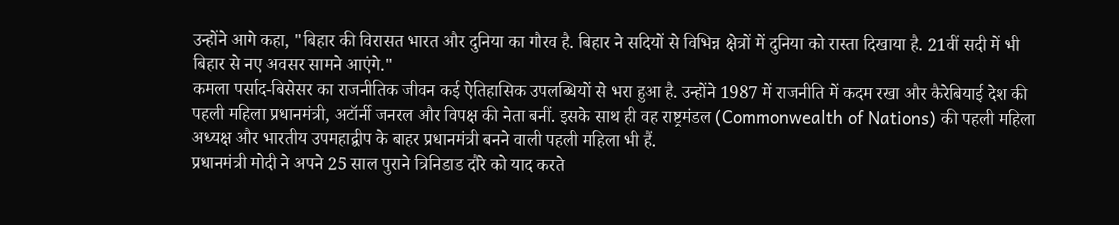उन्होंने आगे कहा, "बिहार की विरासत भारत और दुनिया का गौरव है. बिहार ने सदियों से विभिन्न क्षेत्रों में दुनिया को रास्ता दिखाया है. 21वीं सदी में भी बिहार से नए अवसर सामने आएंगे."
कमला पर्साद-बिसेसर का राजनीतिक जीवन कई ऐतिहासिक उपलब्धियों से भरा हुआ है. उन्होंने 1987 में राजनीति में कदम रखा और कैरेबियाई देश की पहली महिला प्रधानमंत्री, अटॉर्नी जनरल और विपक्ष की नेता बनीं. इसके साथ ही वह राष्ट्रमंडल (Commonwealth of Nations) की पहली महिला अध्यक्ष और भारतीय उपमहाद्वीप के बाहर प्रधानमंत्री बनने वाली पहली महिला भी हैं.
प्रधानमंत्री मोदी ने अपने 25 साल पुराने त्रिनिडाड दौरे को याद करते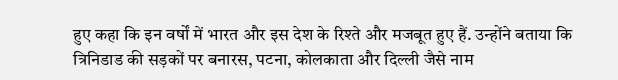हुए कहा कि इन वर्षों में भारत और इस देश के रिश्ते और मजबूत हुए हैं. उन्होंने बताया कि त्रिनिडाड की सड़कों पर बनारस, पटना, कोलकाता और दिल्ली जैसे नाम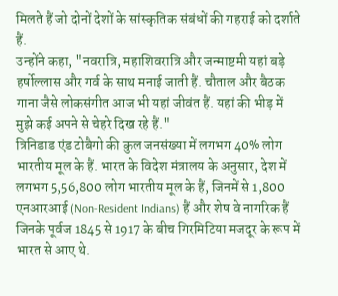मिलते हैं जो दोनों देशों के सांस्कृतिक संबंधों की गहराई को दर्शाते हैं.
उन्होंने कहा, "नवरात्रि, महाशिवरात्रि और जन्माष्टमी यहां बड़े हर्षोल्लास और गर्व के साथ मनाई जाती हैं. चौताल और बैठक गाना जैसे लोकसंगीत आज भी यहां जीवंत हैं. यहां की भीड़ में मुझे कई अपने से चेहरे दिख रहे हैं."
त्रिनिडाड एंड टोबैगो की कुल जनसंख्या में लगभग 40% लोग भारतीय मूल के हैं. भारत के विदेश मंत्रालय के अनुसार, देश में लगभग 5,56,800 लोग भारतीय मूल के हैं, जिनमें से 1,800 एनआरआई (Non-Resident Indians) हैं और शेष वे नागरिक हैं जिनके पूर्वज 1845 से 1917 के बीच गिरमिटिया मजदूर के रूप में भारत से आए थे.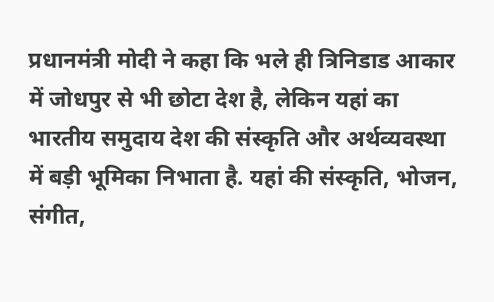प्रधानमंत्री मोदी ने कहा कि भले ही त्रिनिडाड आकार में जोधपुर से भी छोटा देश है, लेकिन यहां का भारतीय समुदाय देश की संस्कृति और अर्थव्यवस्था में बड़ी भूमिका निभाता है. यहां की संस्कृति, भोजन, संगीत,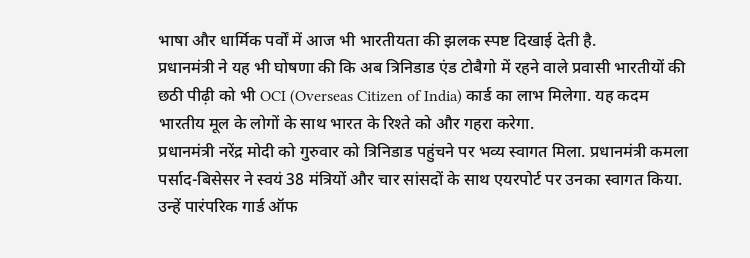भाषा और धार्मिक पर्वों में आज भी भारतीयता की झलक स्पष्ट दिखाई देती है.
प्रधानमंत्री ने यह भी घोषणा की कि अब त्रिनिडाड एंड टोबैगो में रहने वाले प्रवासी भारतीयों की छठी पीढ़ी को भी OCI (Overseas Citizen of India) कार्ड का लाभ मिलेगा. यह कदम भारतीय मूल के लोगों के साथ भारत के रिश्ते को और गहरा करेगा.
प्रधानमंत्री नरेंद्र मोदी को गुरुवार को त्रिनिडाड पहुंचने पर भव्य स्वागत मिला. प्रधानमंत्री कमला पर्साद-बिसेसर ने स्वयं 38 मंत्रियों और चार सांसदों के साथ एयरपोर्ट पर उनका स्वागत किया. उन्हें पारंपरिक गार्ड ऑफ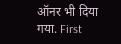ऑनर भी दिया गया. First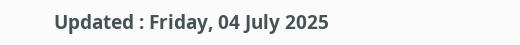Updated : Friday, 04 July 2025